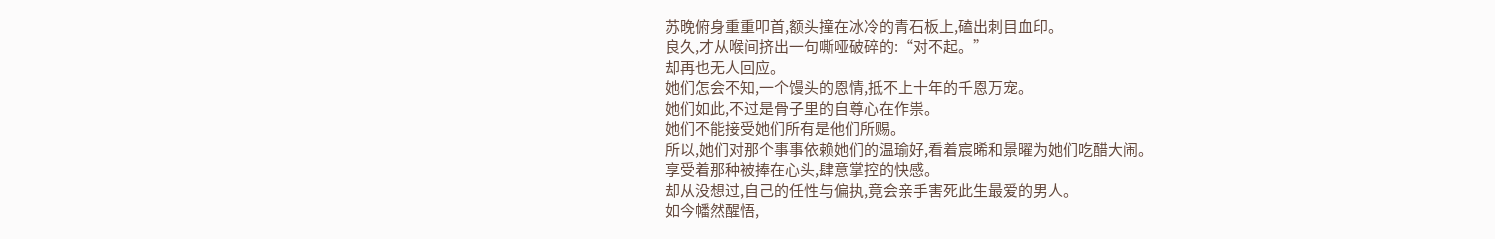苏晚俯身重重叩首,额头撞在冰冷的青石板上,磕出刺目血印。
良久,才从喉间挤出一句嘶哑破碎的:“对不起。”
却再也无人回应。
她们怎会不知,一个馒头的恩情,抵不上十年的千恩万宠。
她们如此,不过是骨子里的自尊心在作祟。
她们不能接受她们所有是他们所赐。
所以,她们对那个事事依赖她们的温瑜好,看着宸晞和景曜为她们吃醋大闹。
享受着那种被捧在心头,肆意掌控的快感。
却从没想过,自己的任性与偏执,竟会亲手害死此生最爱的男人。
如今幡然醒悟,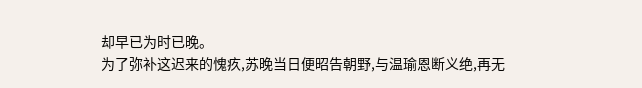却早已为时已晚。
为了弥补这迟来的愧疚,苏晚当日便昭告朝野,与温瑜恩断义绝,再无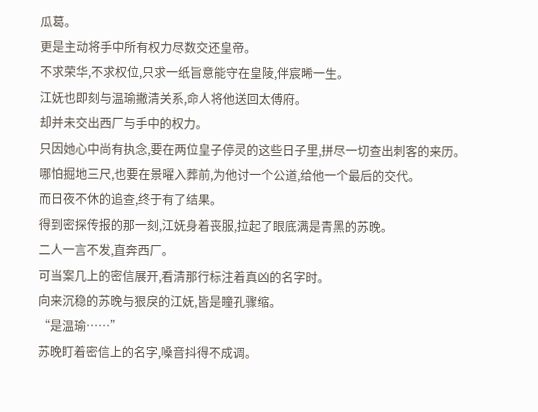瓜葛。
更是主动将手中所有权力尽数交还皇帝。
不求荣华,不求权位,只求一纸旨意能守在皇陵,伴宸晞一生。
江妩也即刻与温瑜撇清关系,命人将他送回太傅府。
却并未交出西厂与手中的权力。
只因她心中尚有执念,要在两位皇子停灵的这些日子里,拼尽一切查出刺客的来历。
哪怕掘地三尺,也要在景曜入葬前,为他讨一个公道,给他一个最后的交代。
而日夜不休的追查,终于有了结果。
得到密探传报的那一刻,江妩身着丧服,拉起了眼底满是青黑的苏晚。
二人一言不发,直奔西厂。
可当案几上的密信展开,看清那行标注着真凶的名字时。
向来沉稳的苏晚与狠戾的江妩,皆是瞳孔骤缩。
“是温瑜……”
苏晚盯着密信上的名字,嗓音抖得不成调。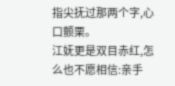指尖抚过那两个字,心口颤栗。
江妩更是双目赤红,怎么也不愿相信:亲手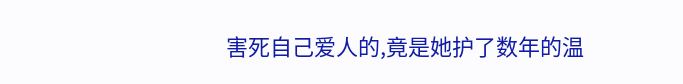害死自己爱人的,竟是她护了数年的温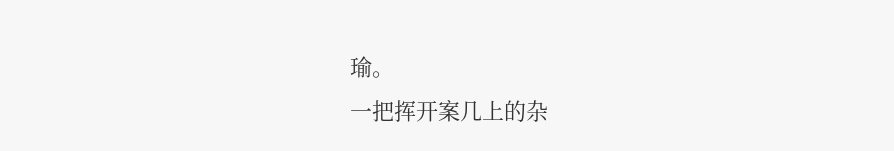瑜。
一把挥开案几上的杂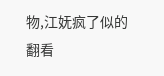物,江妩疯了似的翻看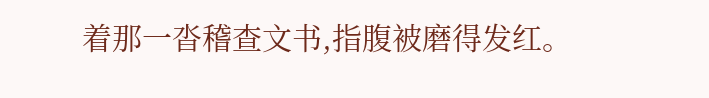着那一沓稽查文书,指腹被磨得发红。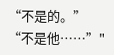“不是的。”
“不是他……”"